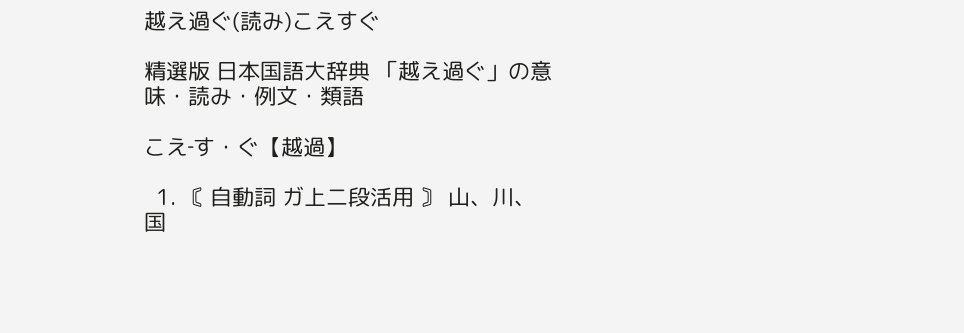越え過ぐ(読み)こえすぐ

精選版 日本国語大辞典 「越え過ぐ」の意味・読み・例文・類語

こえ‐す・ぐ【越過】

  1. 〘 自動詞 ガ上二段活用 〙 山、川、国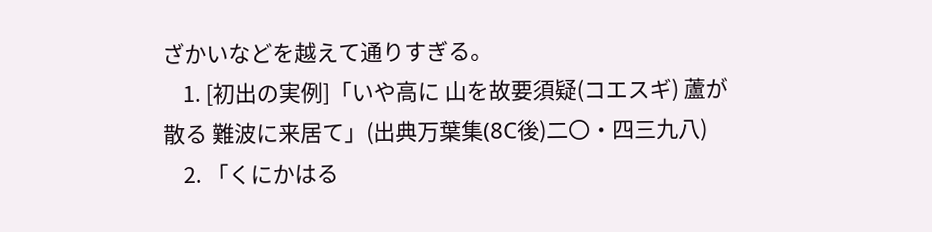ざかいなどを越えて通りすぎる。
    1. [初出の実例]「いや高に 山を故要須疑(コエスギ) 蘆が散る 難波に来居て」(出典万葉集(8C後)二〇・四三九八)
    2. 「くにかはる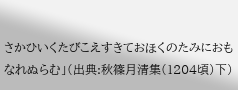さかひいくたびこえすきておほくのたみにおもなれぬらむ」(出典:秋篠月清集(1204頃)下)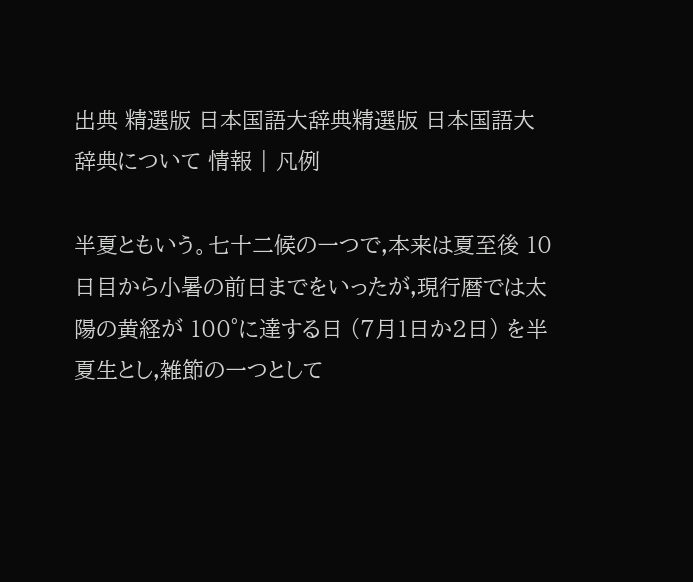出典 精選版 日本国語大辞典精選版 日本国語大辞典について 情報 | 凡例

半夏ともいう。七十二候の一つで,本来は夏至後 10日目から小暑の前日までをいったが,現行暦では太陽の黄経が 100°に達する日 (7月1日か2日) を半夏生とし,雑節の一つとして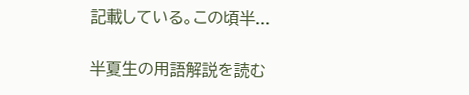記載している。この頃半...

半夏生の用語解説を読む